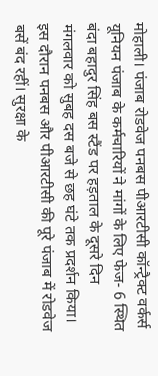मोहाली। पंजाब रोडवेज पनबस पीआरटीसी कॉन्ट्रैक्ट वर्कर्स यूनियन पंजाब के कर्मचारियों ने मांगों के लिए फेज- 6 स्थित बंदा बहादुर सिंह बस स्टैंड पर हड़ताल के दूसरे दिन मंगलवार को सुबह दस बजे से छह घंटे तक प्रदर्शन किया। इस दौरान पनबस और पीआरटीसी की पूरे पंजाब में रोडवेज बसें बंद रहीं। सुरक्षा के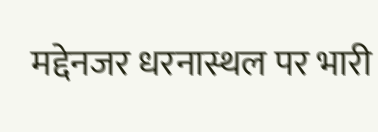मद्देनजर धरनास्थल पर भारी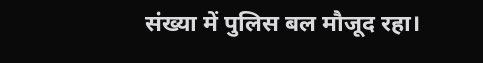संख्या में पुलिस बल मौजूद रहा।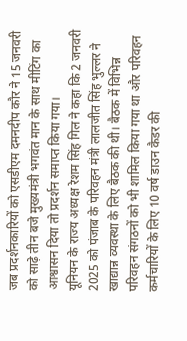जब प्रदर्शनकारियों को एसडीएम दमनदीप कौर ने 15 जनवरी को साढ़े तीन बजे मुख्यमंत्री भगवंत मान के साथ मीटिंग का आश्वासन दिया तो प्रदर्शन समाप्त किया गया।
यूनियन के राज्य अध्यक्ष रेशम सिंह गिल ने कहा कि 2 जनवरी 2025 को पंजाब के परिवहन मंत्री लालजीत सिंह भुल्लर ने खाद्यान्न व्यवस्था के लिए बैठक की थी। बैठक में विभिन्न परिवहन संगठनों को भी शामिल किया गया था और परिवहन कर्मचारियों के लिए 10 वर्ष डाउन कैडर की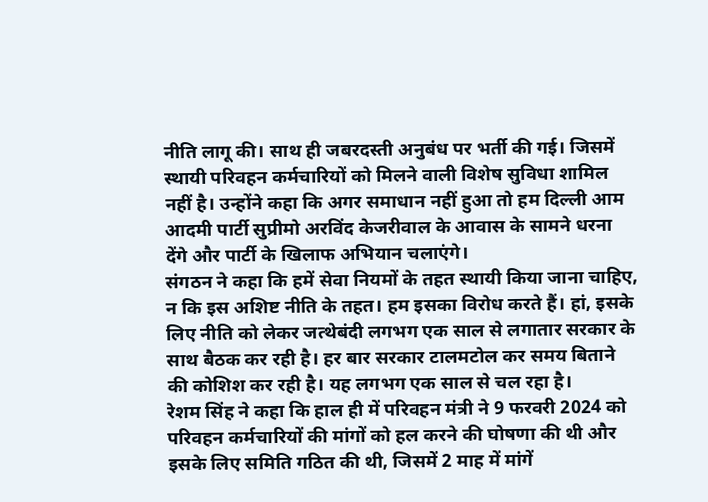नीति लागू की। साथ ही जबरदस्ती अनुबंध पर भर्ती की गई। जिसमें स्थायी परिवहन कर्मचारियों को मिलने वाली विशेष सुविधा शामिल नहीं है। उन्होंने कहा कि अगर समाधान नहीं हुआ तो हम दिल्ली आम आदमी पार्टी सुप्रीमो अरविंद केजरीवाल के आवास के सामने धरना देंगे और पार्टी के खिलाफ अभियान चलाएंगे।
संगठन ने कहा कि हमें सेवा नियमों के तहत स्थायी किया जाना चाहिए, न कि इस अशिष्ट नीति के तहत। हम इसका विरोध करते हैं। हां, इसके लिए नीति को लेकर जत्थेबंदी लगभग एक साल से लगातार सरकार के साथ बैठक कर रही है। हर बार सरकार टालमटोल कर समय बिताने की कोशिश कर रही है। यह लगभग एक साल से चल रहा है।
रेशम सिंह ने कहा कि हाल ही में परिवहन मंत्री ने 9 फरवरी 2024 को परिवहन कर्मचारियों की मांगों को हल करने की घोषणा की थी और इसके लिए समिति गठित की थी, जिसमें 2 माह में मांगें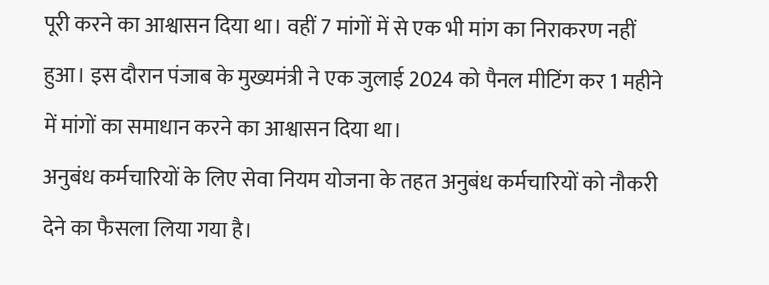पूरी करने का आश्वासन दिया था। वहीं 7 मांगों में से एक भी मांग का निराकरण नहीं हुआ। इस दौरान पंजाब के मुख्यमंत्री ने एक जुलाई 2024 को पैनल मीटिंग कर 1 महीने में मांगों का समाधान करने का आश्वासन दिया था।
अनुबंध कर्मचारियों के लिए सेवा नियम योजना के तहत अनुबंध कर्मचारियों को नौकरी देने का फैसला लिया गया है।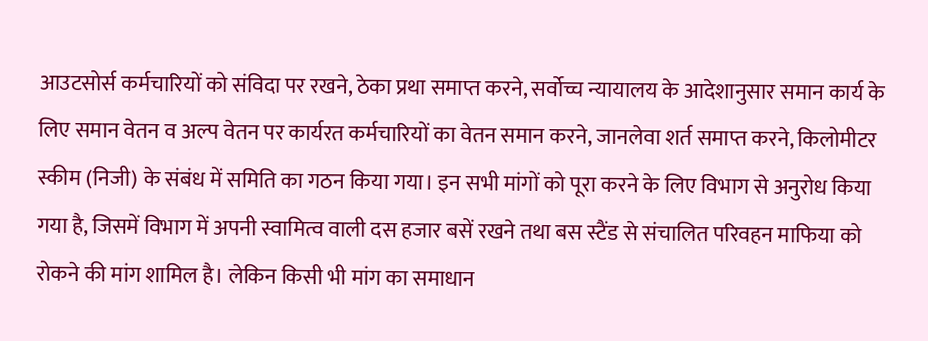आउटसोर्स कर्मचारियों को संविदा पर रखने, ठेका प्रथा समाप्त करने, सर्वोच्च न्यायालय के आदेशानुसार समान कार्य के लिए समान वेतन व अल्प वेतन पर कार्यरत कर्मचारियों का वेतन समान करने, जानलेवा शर्त समाप्त करने, किलोमीटर स्कीम (निजी) के संबंध में समिति का गठन किया गया। इन सभी मांगों को पूरा करने के लिए विभाग से अनुरोध किया गया है, जिसमें विभाग में अपनी स्वामित्व वाली दस हजार बसें रखने तथा बस स्टैंड से संचालित परिवहन माफिया को रोकने की मांग शामिल है। लेकिन किसी भी मांग का समाधान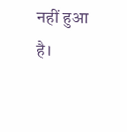नहीं हुआ है।